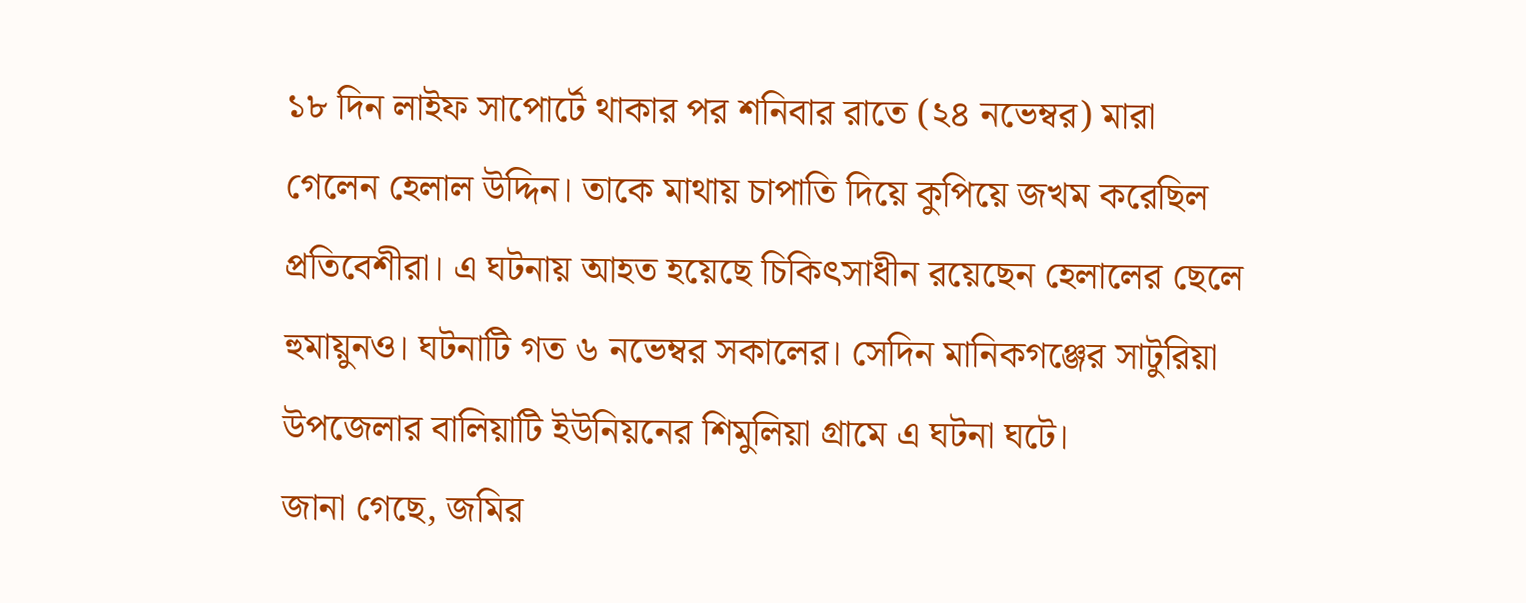১৮ দিন লাইফ সাপোর্টে থাকার পর শনিবার রাতে (২৪ নভেম্বর) মারা গেলেন হেলাল উদ্দিন। তাকে মাথায় চাপাতি দিয়ে কুপিয়ে জখম করেছিল প্রতিবেশীরা। এ ঘটনায় আহত হয়েছে চিকিৎসাধীন রয়েছেন হেলালের ছেলে হুমায়ুনও। ঘটনাটি গত ৬ নভেম্বর সকালের। সেদিন মানিকগঞ্জের সাটুরিয়া উপজেলার বালিয়াটি ইউনিয়নের শিমুলিয়া গ্রামে এ ঘটনা ঘটে।
জানা গেছে, জমির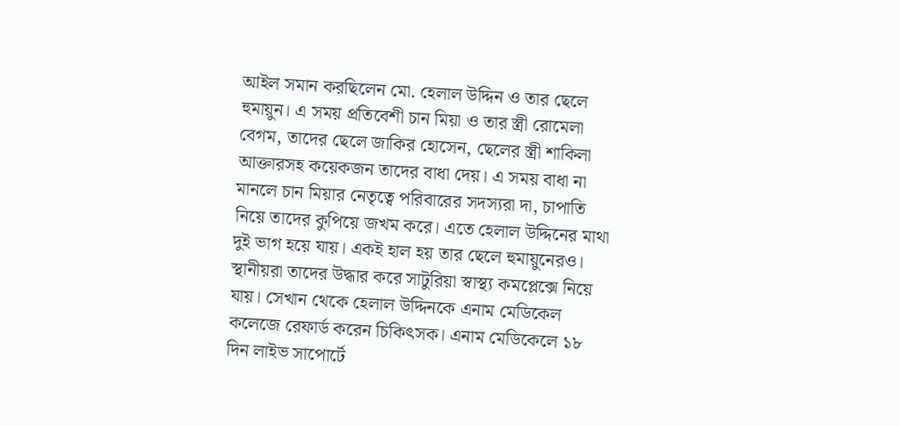আইল সমান করছিলেন মো. হেলাল উদ্দিন ও তার ছেলে হুমায়ুন। এ সময় প্রতিবেশী চান মিয়া ও তার স্ত্রী রোমেলা বেগম, তাদের ছেলে জাকির হোসেন, ছেলের স্ত্রী শাকিলা আক্তারসহ কয়েকজন তাদের বাধা দেয়। এ সময় বাধা না মানলে চান মিয়ার নেতৃত্বে পরিবারের সদস্যরা দা, চাপাতি নিয়ে তাদের কুপিয়ে জখম করে। এতে হেলাল উদ্দিনের মাথা দুই ভাগ হয়ে যায়। একই হাল হয় তার ছেলে হুমায়ুনেরও।
স্থানীয়রা তাদের উদ্ধার করে সাটুরিয়া স্বাস্থ্য কমপ্লেক্সে নিয়ে যায়। সেখান থেকে হেলাল উদ্দিনকে এনাম মেডিকেল কলেজে রেফার্ড করেন চিকিৎসক। এনাম মেডিকেলে ১৮ দিন লাইভ সাপোর্টে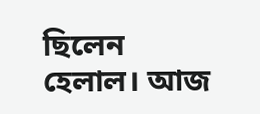ছিলেন হেলাল। আজ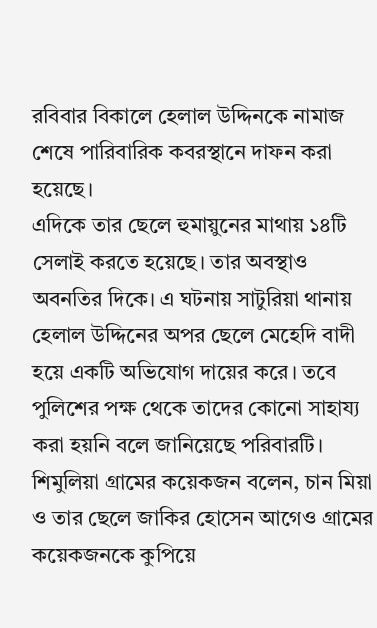রবিবার বিকালে হেলাল উদ্দিনকে নামাজ শেষে পারিবারিক কবরস্থানে দাফন করা হয়েছে।
এদিকে তার ছেলে হুমায়ুনের মাথায় ১৪টি সেলাই করতে হয়েছে। তার অবস্থাও অবনতির দিকে। এ ঘটনায় সাটুরিয়া থানায় হেলাল উদ্দিনের অপর ছেলে মেহেদি বাদী হয়ে একটি অভিযোগ দায়ের করে। তবে পুলিশের পক্ষ থেকে তাদের কোনো সাহায্য করা হয়নি বলে জানিয়েছে পরিবারটি।
শিমুলিয়া গ্রামের কয়েকজন বলেন, চান মিয়া ও তার ছেলে জাকির হোসেন আগেও গ্রামের কয়েকজনকে কুপিয়ে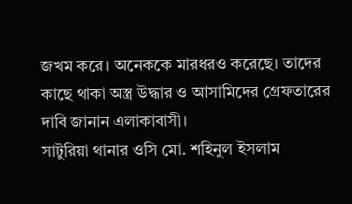জখম করে। অনেককে মারধরও করেছে। তাদের কাছে থাকা অস্ত্র উদ্ধার ও আসামিদের গ্রেফতারের দাবি জানান এলাকাবাসী।
সাটুরিয়া থানার ওসি মো. শহিনুল ইসলাম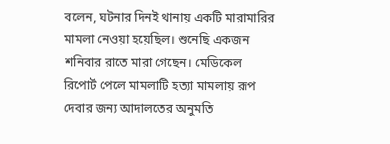বলেন, ঘটনার দিনই থানায় একটি মারামারির মামলা নেওয়া হয়েছিল। শুনেছি একজন শনিবার রাতে মারা গেছেন। মেডিকেল রিপোর্ট পেলে মামলাটি হত্যা মামলায় রূপ দেবার জন্য আদালতের অনুমতি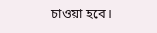চাওয়া হবে।